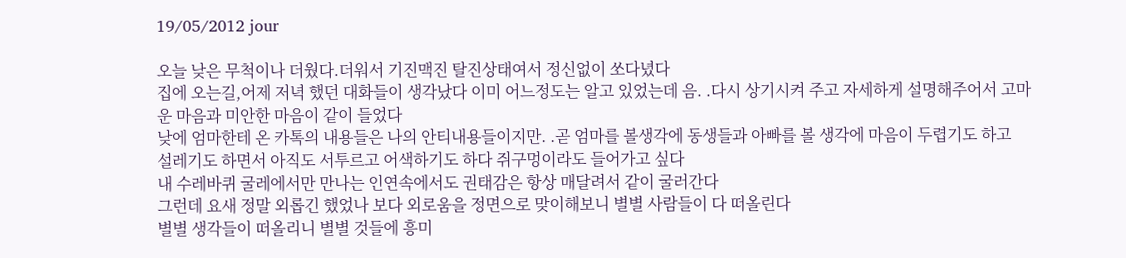19/05/2012 jour

오늘 낮은 무척이나 더웠다.더워서 기진맥진 탈진상태여서 정신없이 쏘다녔다
집에 오는길,어제 저녁 했던 대화들이 생각났다 이미 어느정도는 알고 있었는데 음. .다시 상기시켜 주고 자세하게 설명해주어서 고마운 마음과 미안한 마음이 같이 들었다
낮에 엄마한테 온 카톡의 내용들은 나의 안티내용들이지만. .곧 엄마를 볼생각에 동생들과 아빠를 볼 생각에 마음이 두렵기도 하고
설레기도 하면서 아직도 서투르고 어색하기도 하다 쥐구멍이라도 들어가고 싶다
내 수레바퀴 굴레에서만 만나는 인연속에서도 권태감은 항상 매달려서 같이 굴러간다
그런데 요새 정말 외롭긴 했었나 보다 외로움을 정면으로 맞이해보니 별별 사람들이 다 떠올린다
별별 생각들이 떠올리니 별별 것들에 흥미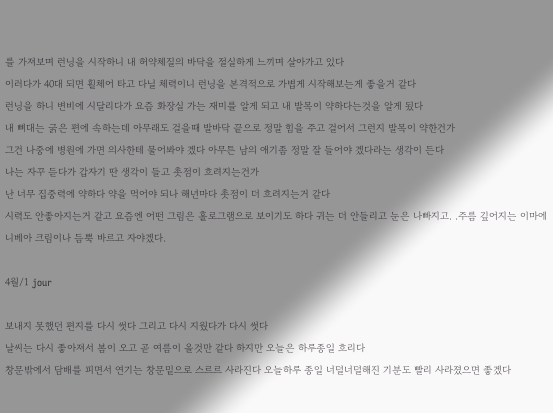를 가져보며 런닝을 시작하니 내 허약체질의 바닥을 절실하게 느끼며 살아가고 있다
이러다가 40대 되면 휠체어 타고 다닐 체력이니 런닝을 본격적으로 가볍게 시작해보는게 좋을거 같다
런닝을 하니 변비에 시달리다가 요즘 화장실 가는 재미를 알게 되고 내 발목이 약하다는것을 알게 됬다
내 뼈대는 굵은 편에 속하는데 아무래도 걸을때 발바닥 끝으로 정말 힘을 주고 걸어서 그런지 발목이 약한건가
그건 나중에 병원에 가면 의사한테 물어봐야 겠다 아무튼 남의 애기좀 정말 잘 들어야 겠다라는 생각이 든다
나는 자꾸 듣다가 갑자기 딴 생각이 들고 촛점이 흐려지는건가
난 너무 집중력에 약하다 약을 먹어야 되나 해년마다 촛점이 더 흐려지는거 같다
시력도 안좋아지는거 같고 요즘엔 어떤 그림은 홀로그램으로 보이기도 하다 귀는 더 안들리고 눈은 나빠지고. .주름 깊어지는 이마에 니베아 크림이나 듬뿍 바르고 자야겠다.

4월/1 jour

보내지 못했던 편지를 다시 썻다 그리고 다시 지웠다가 다시 썻다
날씨는 다시 좋아져서 봄이 오고 곧 여름이 올것만 같다 하지만 오늘은 하루종일 흐리다
창문밖에서 담배를 피면서 연기는 창문밑으로 스르르 사라진다 오늘하루 종일 너덜너덜해진 기분도 빨리 사라졌으면 좋겠다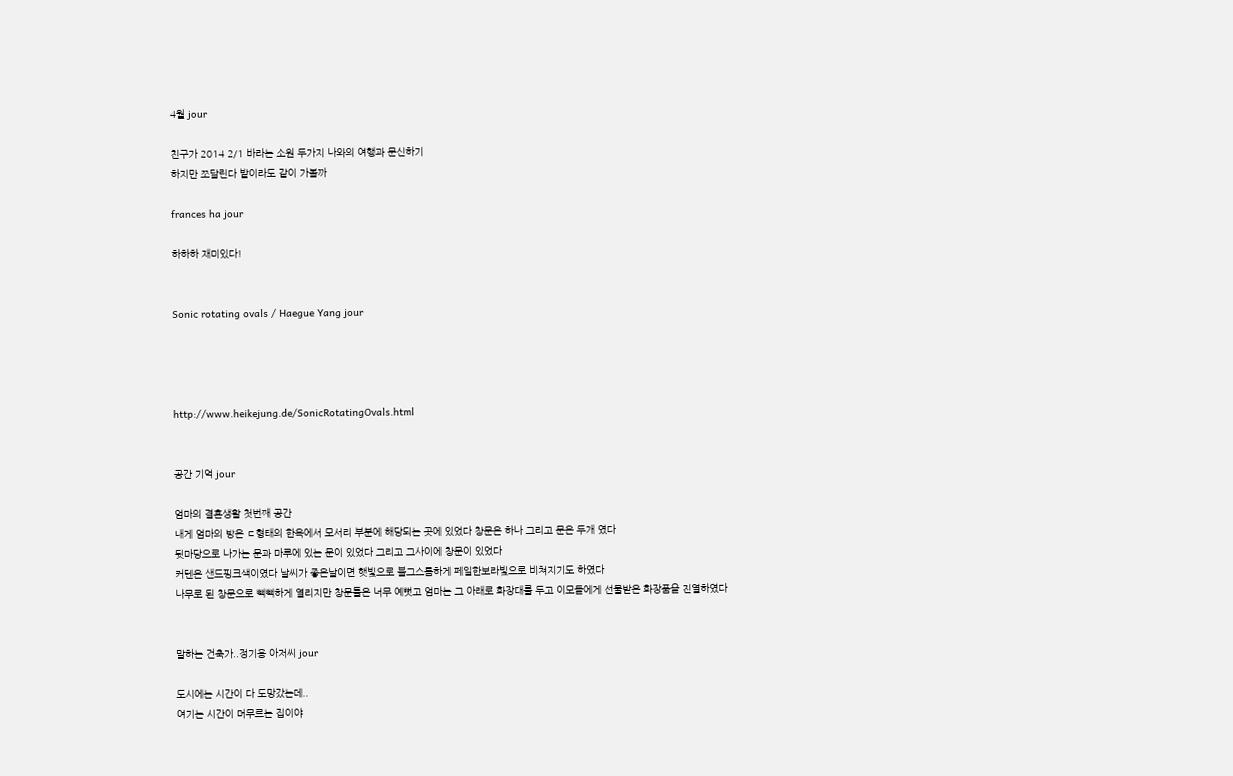4월 jour

친구가 2014 2/1 바라는 소원 두가지 나와의 여행과 문신하기
하지만 쪼달린다 밭이라도 같이 가볼까

frances ha jour

하하하 재미있다!


Sonic rotating ovals / Haegue Yang jour




http://www.heikejung.de/SonicRotatingOvals.html


공간 기억 jour

엄마의 결혼생활 첫번째 공간
내게 엄마의 방은 ㄷ형태의 한옥에서 모서리 부분에 해당되는 곳에 있었다 창문은 하나 그리고 문은 두개 였다
뒷마당으로 나가는 문과 마루에 있는 문이 있었다 그리고 그사이에 창문이 있었다
커텐은 샌드핑크색이였다 날씨가 좋은날이면 햇빛으로 불그스름하게 페일한보라빛으로 비쳐지기도 하였다
나무로 된 창문으로 빽빽하게 열리지만 창문틀은 너무 예뻣고 엄마는 그 아래로 화장대를 두고 이모들에게 선물받은 화장품을 진열하였다


말하는 건축가..정기용 아저씨 jour

도시에는 시간이 다 도망갔는데..
여기는 시간이 머무르는 집이야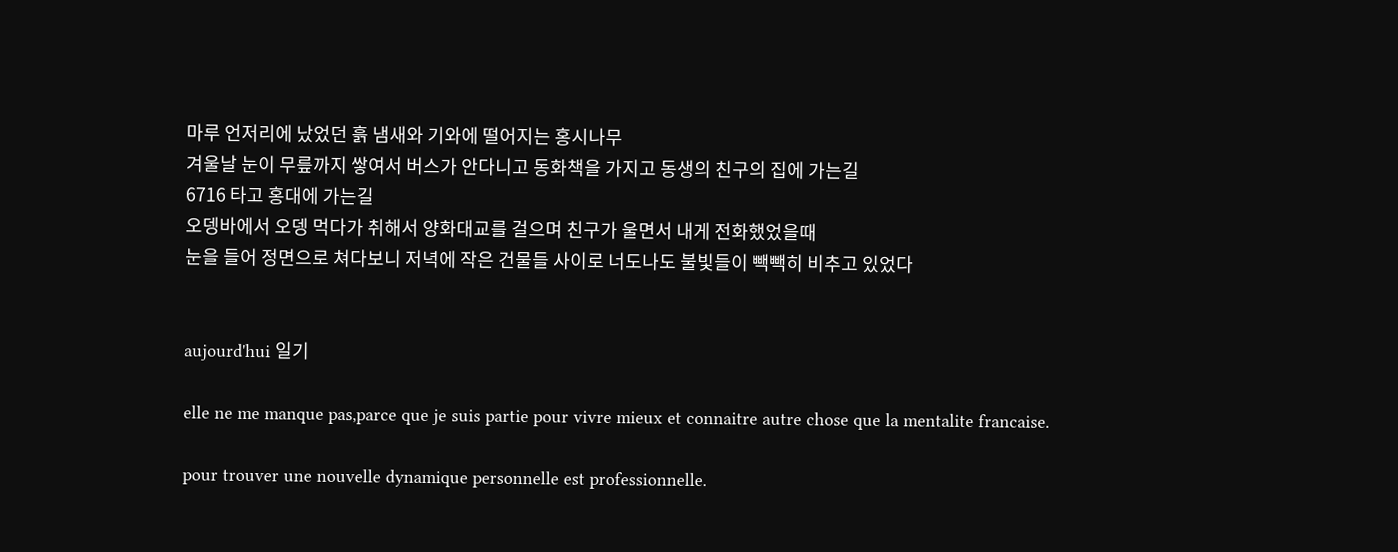마루 언저리에 났었던 흙 냄새와 기와에 떨어지는 홍시나무
겨울날 눈이 무릎까지 쌓여서 버스가 안다니고 동화책을 가지고 동생의 친구의 집에 가는길
6716 타고 홍대에 가는길
오뎅바에서 오뎅 먹다가 취해서 양화대교를 걸으며 친구가 울면서 내게 전화했었을때
눈을 들어 정면으로 쳐다보니 저녁에 작은 건물들 사이로 너도나도 불빛들이 빽빽히 비추고 있었다


aujourd'hui 일기

elle ne me manque pas,parce que je suis partie pour vivre mieux et connaitre autre chose que la mentalite francaise.

pour trouver une nouvelle dynamique personnelle est professionnelle.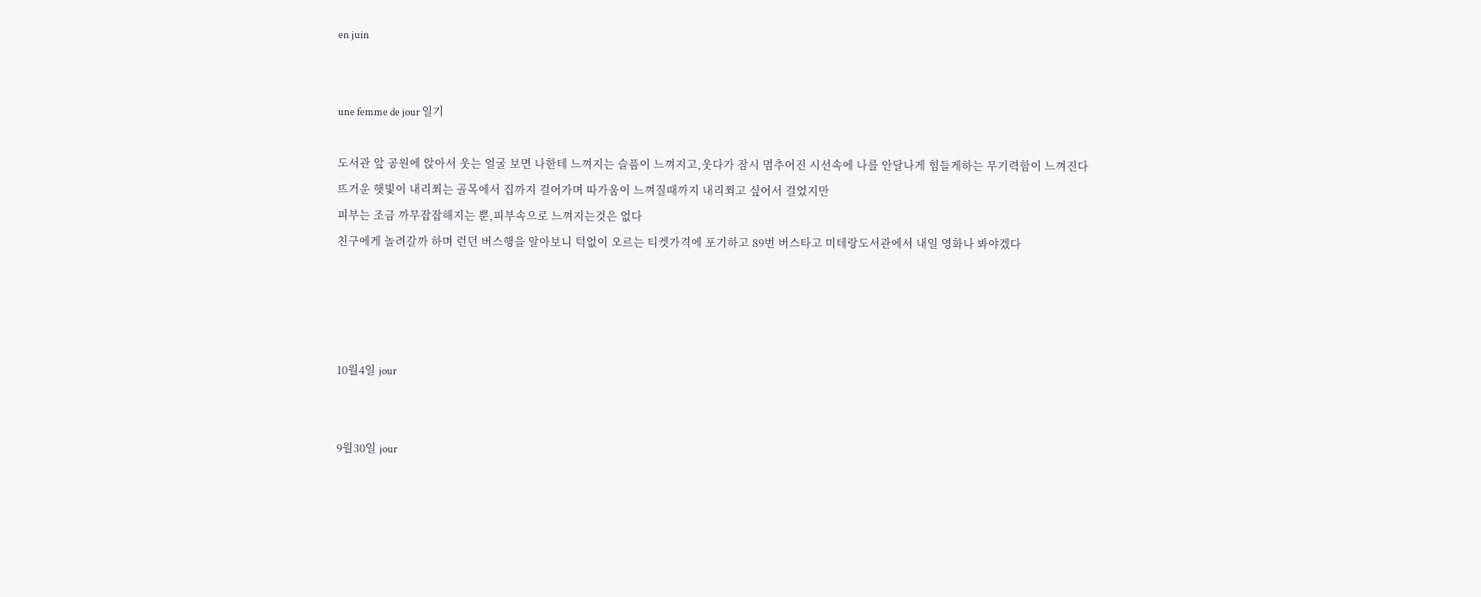en juin


une femme de jour 일기

도서관 앞 공원에 앉아서 웃는 얼굴 보면 나한테 느껴지는 슬픔이 느껴지고,웃다가 잠시 멈추어진 시선속에 나를 안달나게 힘들게하는 무기력함이 느껴진다
뜨거운 햇빛이 내리쬐는 골목에서 집까지 걸어가며 따가움이 느껴질때까지 내리쬐고 싶어서 걸었지만
피부는 조금 까무잡잡해지는 뿐,피부속으로 느껴지는것은 없다
친구에게 놀려갈까 하며 런던 버스행을 알아보니 턱없이 오르는 티켓가격에 포기하고 89번 버스타고 미테랑도서관에서 내일 영화나 봐야겠다




10월4일 jour


9월30일 jour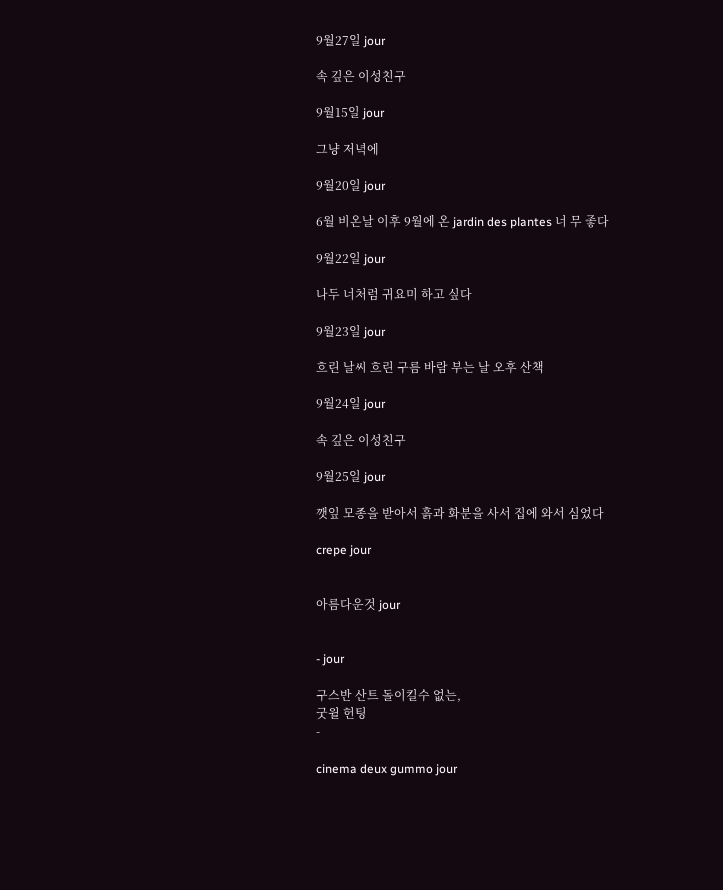9월27일 jour

속 깊은 이성친구

9월15일 jour

그냥 저녁에

9월20일 jour

6월 비온날 이후 9월에 온 jardin des plantes 너 무 좋다

9월22일 jour

나두 너처럼 귀요미 하고 싶다

9월23일 jour

흐린 날씨 흐린 구름 바람 부는 날 오후 산책

9월24일 jour

속 깊은 이성친구

9월25일 jour

깻잎 모종을 받아서 흙과 화분을 사서 집에 와서 심었다

crepe jour


아름다운것 jour


- jour

구스반 산트 돌이킬수 없는,
굿윌 헌팅
-

cinema deux gummo jour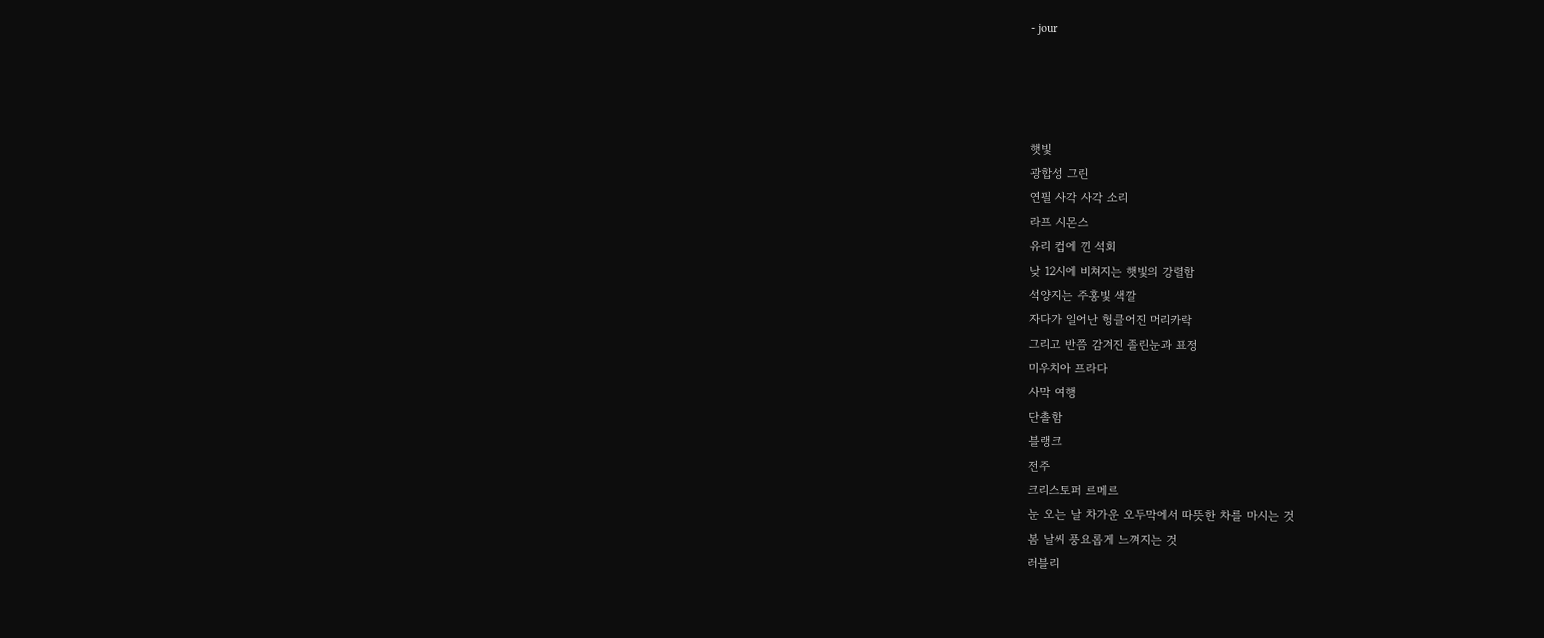- jour




햇빛
광합성 그린
연필 사각 사각 소리
라프 시몬스
유리 컵에 낀 석회
낮 12시에 비쳐지는 햇빛의 강렬함
석양지는 주홍빛 색깔
자다가 일어난 헝클어진 머리카락
그리고 반쯤 감겨진 졸린눈과 표정
미우치아 프라다
사막 여행
단촐함
블랭크
전주
크리스토퍼 르메르
눈 오는 날 차가운 오두막에서 따뜻한 차를 마시는 것
봄 날씨 풍요롭게 느껴지는 것
러블리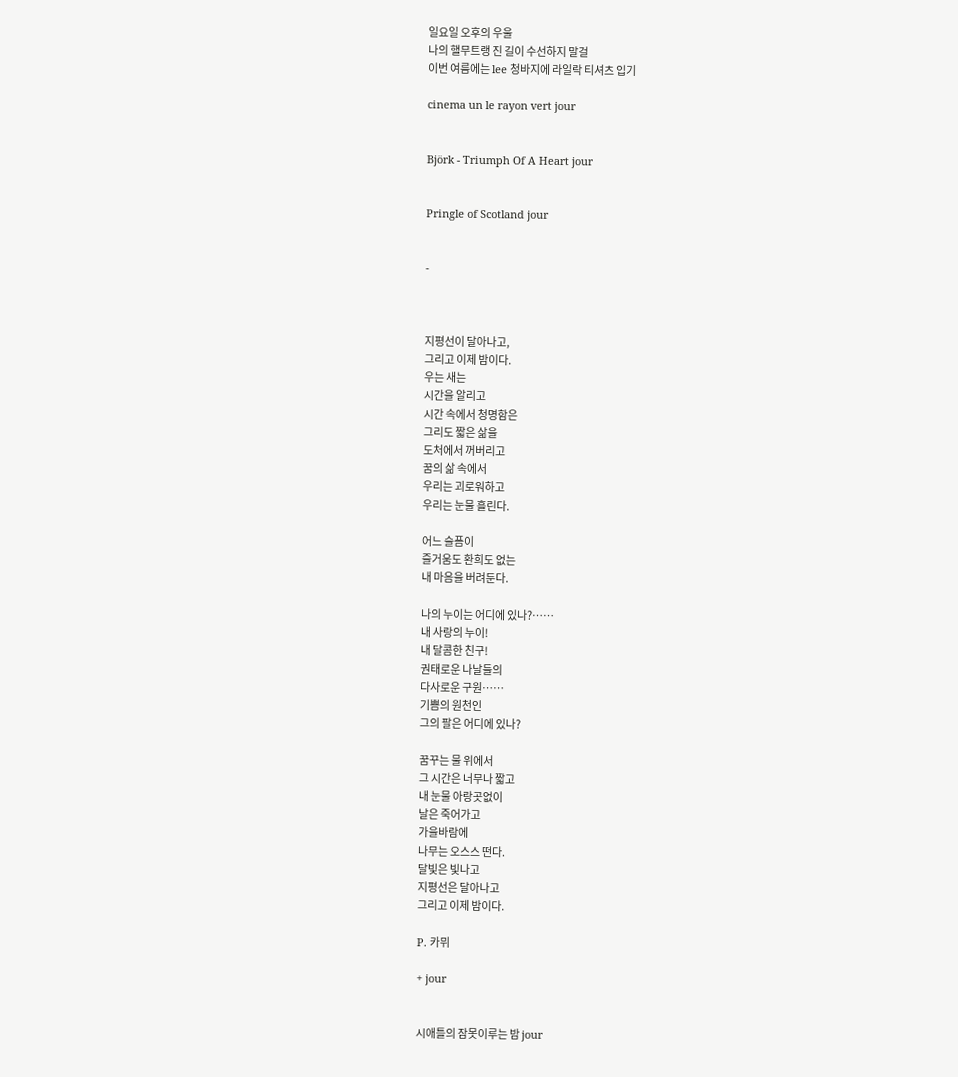일요일 오후의 우울
나의 핼무트랭 진 길이 수선하지 말걸
이번 여름에는 lee 청바지에 라일락 티셔츠 입기

cinema un le rayon vert jour


Björk - Triumph Of A Heart jour


Pringle of Scotland jour


-



지평선이 달아나고,
그리고 이제 밤이다.
우는 새는
시간을 알리고
시간 속에서 청명함은
그리도 짧은 삶을
도처에서 꺼버리고
꿈의 삶 속에서
우리는 괴로워하고
우리는 눈물 흘린다.

어느 슬픔이
즐거움도 환희도 없는
내 마음을 버려둔다.

나의 누이는 어디에 있나?……
내 사랑의 누이!
내 달콤한 친구!
권태로운 나날들의
다사로운 구원……
기쁨의 원천인
그의 팔은 어디에 있나?

꿈꾸는 물 위에서
그 시간은 너무나 짧고
내 눈물 아랑곳없이
날은 죽어가고
가을바람에
나무는 오스스 떤다.
달빛은 빛나고
지평선은 달아나고
그리고 이제 밤이다.

P. 카뮈

+ jour


시애틀의 잠못이루는 밤 jour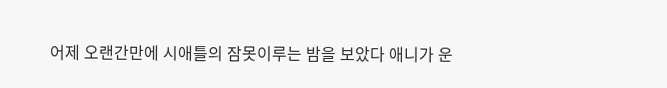어제 오랜간만에 시애틀의 잠못이루는 밤을 보았다 애니가 운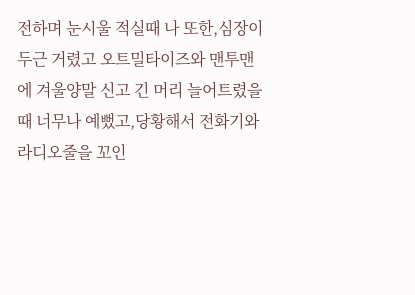전하며 눈시울 적실때 나 또한,심장이 두근 거렸고 오트밀타이즈와 맨투맨에 겨울양말 신고 긴 머리 늘어트렸을때 너무나 예뻤고,당황해서 전화기와 라디오줄을 꼬인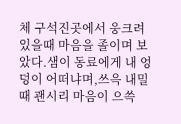체 구석진곳에서 웅크려있을때 마음을 졸이며 보았다.샘이 동료에게 내 엉덩이 어떠냐며,쓰윽 내밀때 괜시리 마음이 으쓱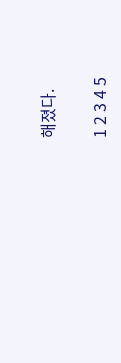해졌다.

1 2 3 4 5